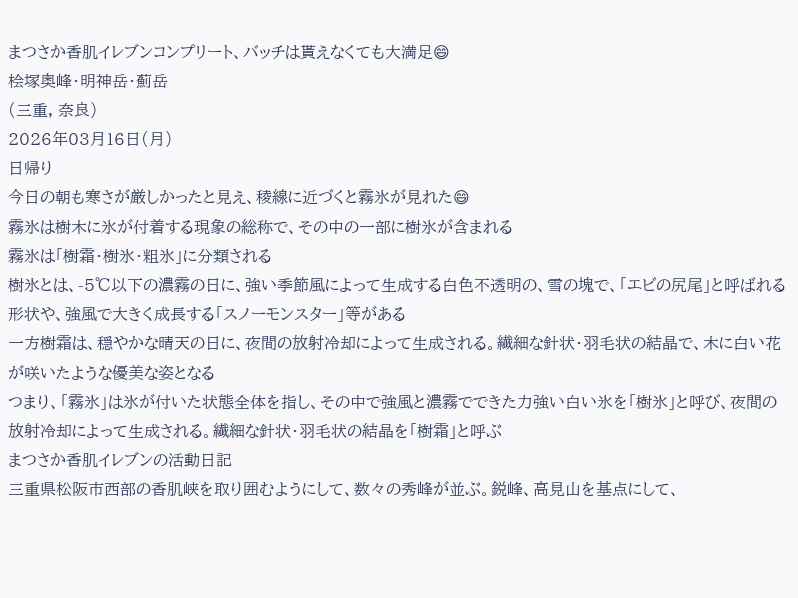まつさか香肌イレブンコンプリート、バッチは貰えなくても大満足😄
桧塚奥峰・明神岳・薊岳
(三重, 奈良)
2026年03月16日(月)
日帰り
今日の朝も寒さが厳しかったと見え、稜線に近づくと霧氷が見れた😄
霧氷は樹木に氷が付着する現象の総称で、その中の一部に樹氷が含まれる
霧氷は「樹霜・樹氷・粗氷」に分類される
樹氷とは、-5℃以下の濃霧の日に、強い季節風によって生成する白色不透明の、雪の塊で、「エビの尻尾」と呼ばれる形状や、強風で大きく成長する「スノーモンスター」等がある
一方樹霜は、穏やかな晴天の日に、夜間の放射冷却によって生成される。繊細な針状・羽毛状の結晶で、木に白い花が咲いたような優美な姿となる
つまり、「霧氷」は氷が付いた状態全体を指し、その中で強風と濃霧でできた力強い白い氷を「樹氷」と呼び、夜間の放射冷却によって生成される。繊細な針状・羽毛状の結晶を「樹霜」と呼ぶ
まつさか香肌イレブンの活動日記
三重県松阪市西部の香肌峡を取り囲むようにして、数々の秀峰が並ぶ。鋭峰、高見山を基点にして、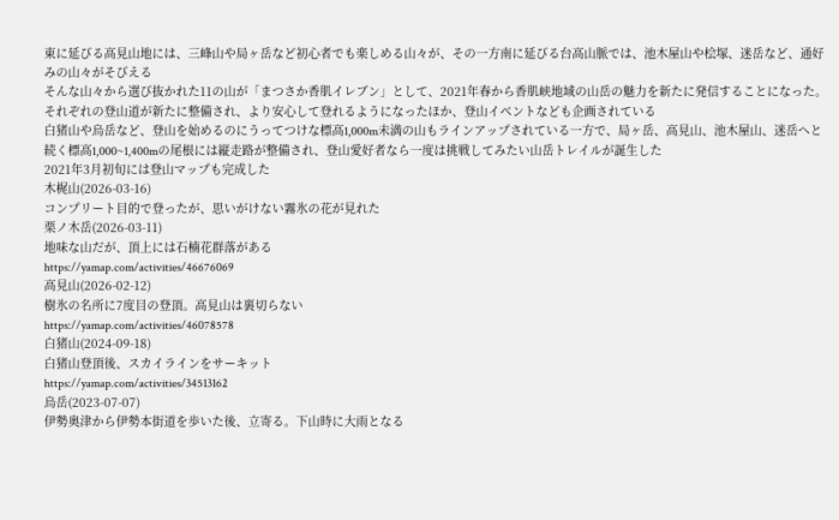東に延びる高見山地には、三峰山や局ヶ岳など初心者でも楽しめる山々が、その一方南に延びる台高山脈では、池木屋山や桧塚、迷岳など、通好みの山々がそびえる
そんな山々から選び抜かれた11の山が「まつさか香肌イレブン」として、2021年春から香肌峡地域の山岳の魅力を新たに発信することになった。それぞれの登山道が新たに整備され、より安心して登れるようになったほか、登山イベントなども企画されている
白猪山や烏岳など、登山を始めるのにうってつけな標高1,000m未満の山もラインアップされている一方で、局ヶ岳、高見山、池木屋山、迷岳へと続く標高1,000~1,400mの尾根には縦走路が整備され、登山愛好者なら一度は挑戦してみたい山岳トレイルが誕生した
2021年3月初旬には登山マップも完成した
木梶山(2026-03-16)
コンプリート目的で登ったが、思いがけない霧氷の花が見れた
栗ノ木岳(2026-03-11)
地味な山だが、頂上には石楠花群落がある
https://yamap.com/activities/46676069
高見山(2026-02-12)
樹氷の名所に7度目の登頂。高見山は裏切らない
https://yamap.com/activities/46078578
白猪山(2024-09-18)
白猪山登頂後、スカイラインをサーキット
https://yamap.com/activities/34513162
烏岳(2023-07-07)
伊勢奥津から伊勢本街道を歩いた後、立寄る。下山時に大雨となる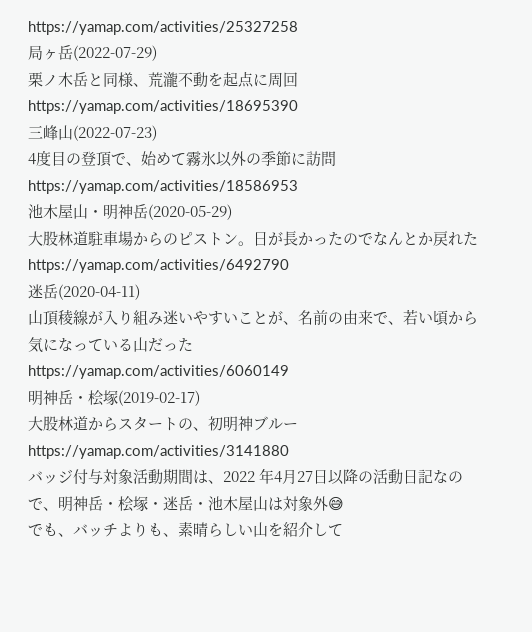https://yamap.com/activities/25327258
局ヶ岳(2022-07-29)
栗ノ木岳と同様、荒瀧不動を起点に周回
https://yamap.com/activities/18695390
三峰山(2022-07-23)
4度目の登頂で、始めて霧氷以外の季節に訪問
https://yamap.com/activities/18586953
池木屋山・明神岳(2020-05-29)
大股林道駐車場からのピストン。日が長かったのでなんとか戻れた
https://yamap.com/activities/6492790
迷岳(2020-04-11)
山頂稜線が入り組み迷いやすいことが、名前の由来で、若い頃から気になっている山だった
https://yamap.com/activities/6060149
明神岳・桧塚(2019-02-17)
大股林道からスタートの、初明神ブルー
https://yamap.com/activities/3141880
バッジ付与対象活動期間は、2022 年4月27日以降の活動日記なので、明神岳・桧塚・迷岳・池木屋山は対象外😅
でも、バッチよりも、素晴らしい山を紹介して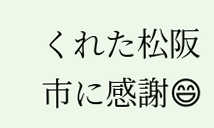くれた松阪市に感謝😄